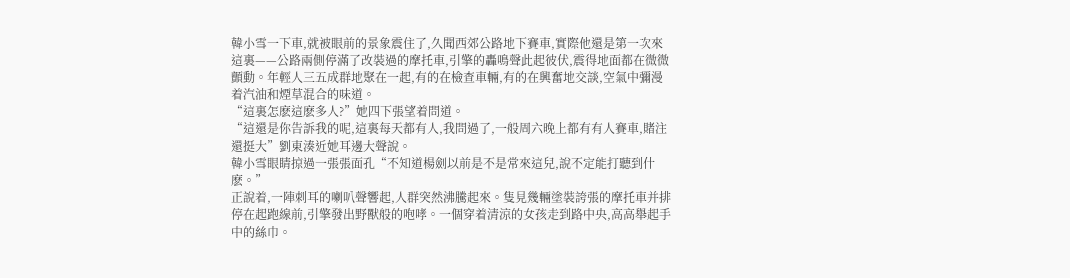韓小雪一下車,就被眼前的景象震住了,久聞西郊公路地下賽車,實際他還是第一次來這裏——公路兩側停滿了改裝過的摩托車,引擎的轟鳴聲此起彼伏,震得地面都在微微顫動。年輕人三五成群地聚在一起,有的在檢查車輛,有的在興奮地交談,空氣中彌漫着汽油和煙草混合的味道。
“這裏怎麽這麽多人?”她四下張望着問道。
“這還是你告訴我的呢,這裏每天都有人,我問過了,一般周六晚上都有有人賽車,賭注還挺大”劉東湊近她耳邊大聲說。
韓小雪眼睛掠過一張張面孔“不知道楊劍以前是不是常來這兒,說不定能打聽到什麽。”
正說着,一陣刺耳的喇叭聲響起,人群突然沸騰起來。隻見幾輛塗裝誇張的摩托車并排停在起跑線前,引擎發出野獸般的咆哮。一個穿着清涼的女孩走到路中央,高高舉起手中的絲巾。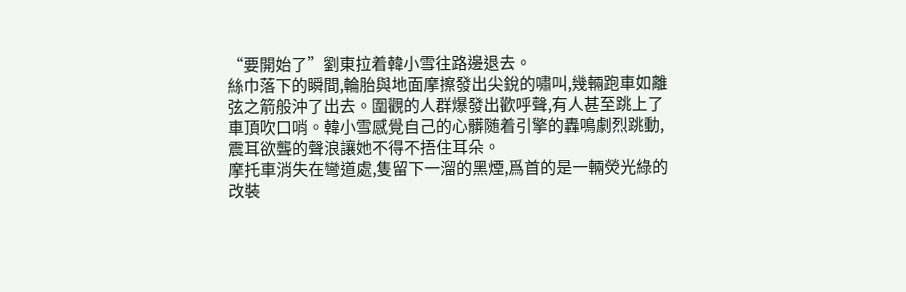“要開始了”劉東拉着韓小雪往路邊退去。
絲巾落下的瞬間,輪胎與地面摩擦發出尖銳的嘯叫,幾輛跑車如離弦之箭般沖了出去。圍觀的人群爆發出歡呼聲,有人甚至跳上了車頂吹口哨。韓小雪感覺自己的心髒随着引擎的轟鳴劇烈跳動,震耳欲聾的聲浪讓她不得不捂住耳朵。
摩托車消失在彎道處,隻留下一溜的黑煙,爲首的是一輛熒光綠的改裝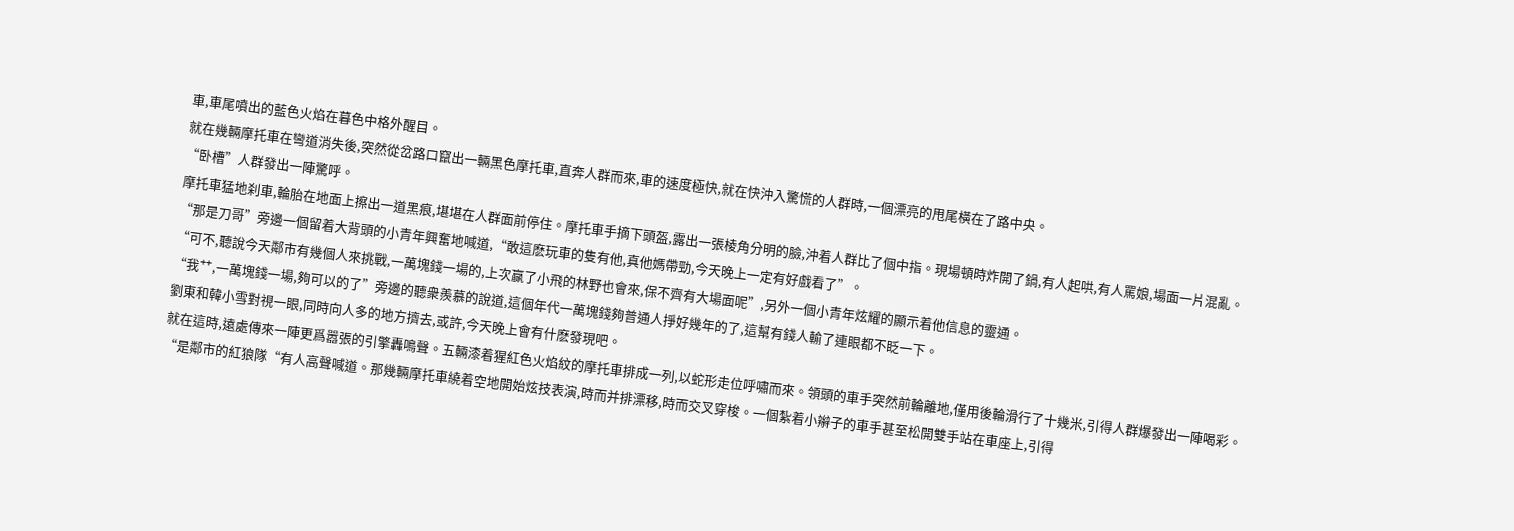車,車尾噴出的藍色火焰在暮色中格外醒目。
就在幾輛摩托車在彎道消失後,突然從岔路口竄出一輛黑色摩托車,直奔人群而來,車的速度極快,就在快沖入驚慌的人群時,一個漂亮的甩尾橫在了路中央。
“卧槽”人群發出一陣驚呼。
摩托車猛地刹車,輪胎在地面上擦出一道黑痕,堪堪在人群面前停住。摩托車手摘下頭盔,露出一張棱角分明的臉,沖着人群比了個中指。現場頓時炸開了鍋,有人起哄,有人罵娘,場面一片混亂。
“那是刀哥”旁邊一個留着大背頭的小青年興奮地喊道,“敢這麽玩車的隻有他,真他媽帶勁,今天晚上一定有好戲看了”。
“可不,聽說今天鄰市有幾個人來挑戰,一萬塊錢一場的,上次赢了小飛的林野也會來,保不齊有大場面呢”,另外一個小青年炫耀的顯示着他信息的靈通。
“我艹,一萬塊錢一場,夠可以的了”旁邊的聽衆羨慕的說道,這個年代一萬塊錢夠普通人掙好幾年的了,這幫有錢人輸了連眼都不眨一下。
劉東和韓小雪對視一眼,同時向人多的地方擠去,或許,今天晚上會有什麽發現吧。
就在這時,遠處傳來一陣更爲嚣張的引擎轟鳴聲。五輛漆着猩紅色火焰紋的摩托車排成一列,以蛇形走位呼嘯而來。領頭的車手突然前輪離地,僅用後輪滑行了十幾米,引得人群爆發出一陣喝彩。
“是鄰市的紅狼隊“有人高聲喊道。那幾輛摩托車繞着空地開始炫技表演,時而并排漂移,時而交叉穿梭。一個紮着小辮子的車手甚至松開雙手站在車座上,引得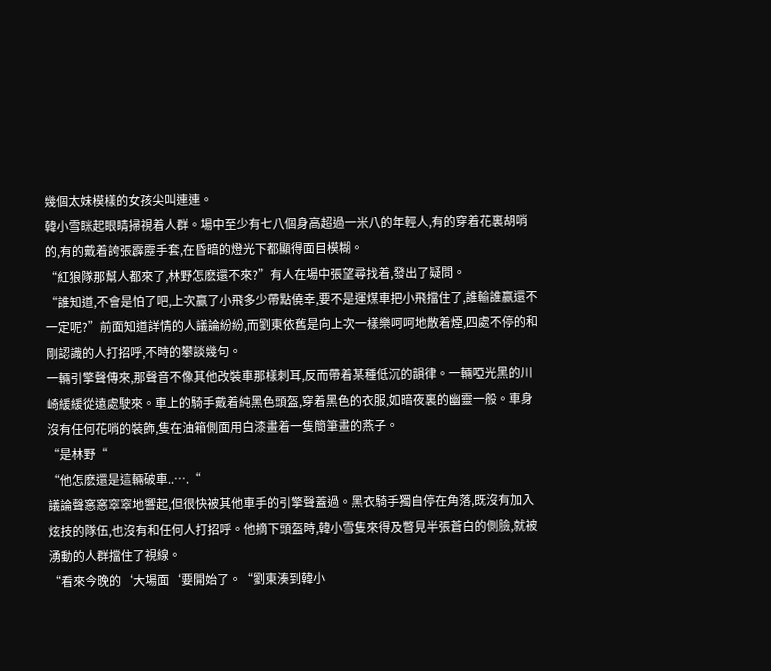幾個太妹模樣的女孩尖叫連連。
韓小雪眯起眼睛掃視着人群。場中至少有七八個身高超過一米八的年輕人,有的穿着花裏胡哨的,有的戴着誇張霹靂手套,在昏暗的燈光下都顯得面目模糊。
“紅狼隊那幫人都來了,林野怎麽還不來?”有人在場中張望尋找着,發出了疑問。
“誰知道,不會是怕了吧,上次赢了小飛多少帶點僥幸,要不是運煤車把小飛擋住了,誰輸誰赢還不一定呢?”前面知道詳情的人議論紛紛,而劉東依舊是向上次一樣樂呵呵地散着煙,四處不停的和剛認識的人打招呼,不時的攀談幾句。
一輛引擎聲傳來,那聲音不像其他改裝車那樣刺耳,反而帶着某種低沉的韻律。一輛啞光黑的川崎緩緩從遠處駛來。車上的騎手戴着純黑色頭盔,穿着黑色的衣服,如暗夜裏的幽靈一般。車身沒有任何花哨的裝飾,隻在油箱側面用白漆畫着一隻簡筆畫的燕子。
“是林野“
“他怎麽還是這輛破車..….“
議論聲窸窸窣窣地響起,但很快被其他車手的引擎聲蓋過。黑衣騎手獨自停在角落,既沒有加入炫技的隊伍,也沒有和任何人打招呼。他摘下頭盔時,韓小雪隻來得及瞥見半張蒼白的側臉,就被湧動的人群擋住了視線。
“看來今晚的‘大場面‘要開始了。“劉東湊到韓小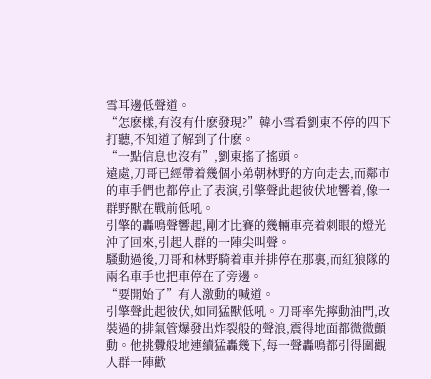雪耳邊低聲道。
“怎麽樣,有沒有什麽發現?”韓小雪看劉東不停的四下打聽,不知道了解到了什麽。
“一點信息也沒有”,劉東搖了搖頭。
遠處,刀哥已經帶着幾個小弟朝林野的方向走去,而鄰市的車手們也都停止了表演,引擎聲此起彼伏地響着,像一群野獸在戰前低吼。
引擎的轟鳴聲響起,剛才比賽的幾輛車亮着刺眼的燈光沖了回來,引起人群的一陣尖叫聲。
騷動過後,刀哥和林野騎着車并排停在那裏,而紅狼隊的兩名車手也把車停在了旁邊。
“要開始了”有人激動的喊道。
引擎聲此起彼伏,如同猛獸低吼。刀哥率先擰動油門,改裝過的排氣管爆發出炸裂般的聲浪,震得地面都微微顫動。他挑釁般地連續猛轟幾下,每一聲轟鳴都引得圍觀人群一陣歡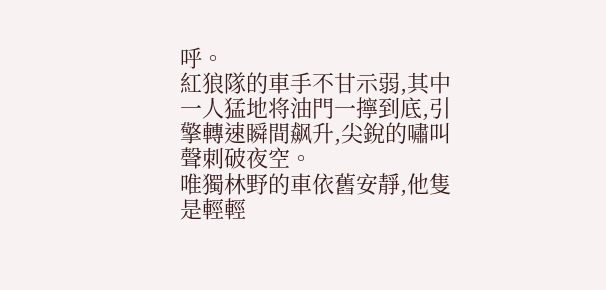呼。
紅狼隊的車手不甘示弱,其中一人猛地将油門一擰到底,引擎轉速瞬間飙升,尖銳的嘯叫聲刺破夜空。
唯獨林野的車依舊安靜,他隻是輕輕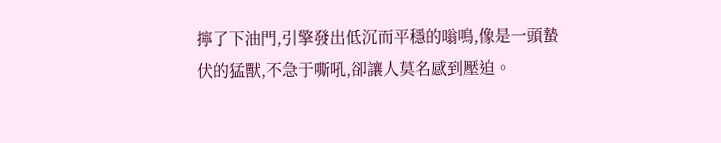擰了下油門,引擎發出低沉而平穩的嗡鳴,像是一頭蟄伏的猛獸,不急于嘶吼,卻讓人莫名感到壓迫。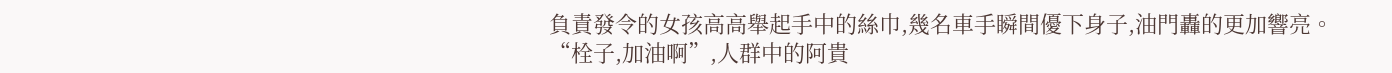負責發令的女孩高高舉起手中的絲巾,幾名車手瞬間優下身子,油門轟的更加響亮。
“栓子,加油啊”,人群中的阿貴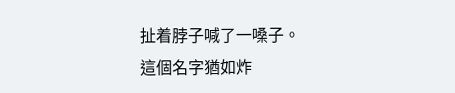扯着脖子喊了一嗓子。
這個名字猶如炸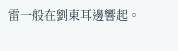雷一般在劉東耳邊響起。